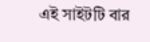এই সাইটটি বার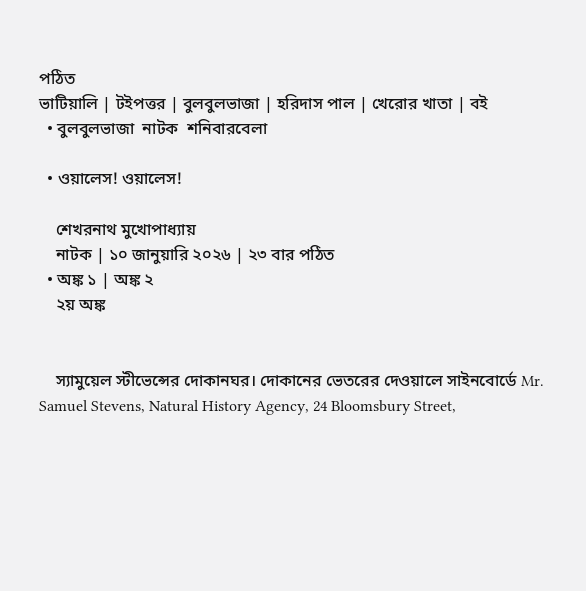পঠিত
ভাটিয়ালি | টইপত্তর | বুলবুলভাজা | হরিদাস পাল | খেরোর খাতা | বই
  • বুলবুলভাজা  নাটক  শনিবারবেলা

  • ওয়ালেস! ওয়ালেস!

    শেখরনাথ মুখোপাধ্যায়
    নাটক | ১০ জানুয়ারি ২০২৬ | ২৩ বার পঠিত
  • অঙ্ক ১ | অঙ্ক ২
    ২য় অঙ্ক


    স্যামুয়েল স্টীভেন্সের দোকানঘর। দোকানের ভেতরের দেওয়ালে সাইনবোর্ডে Mr. Samuel Stevens, Natural History Agency, 24 Bloomsbury Street,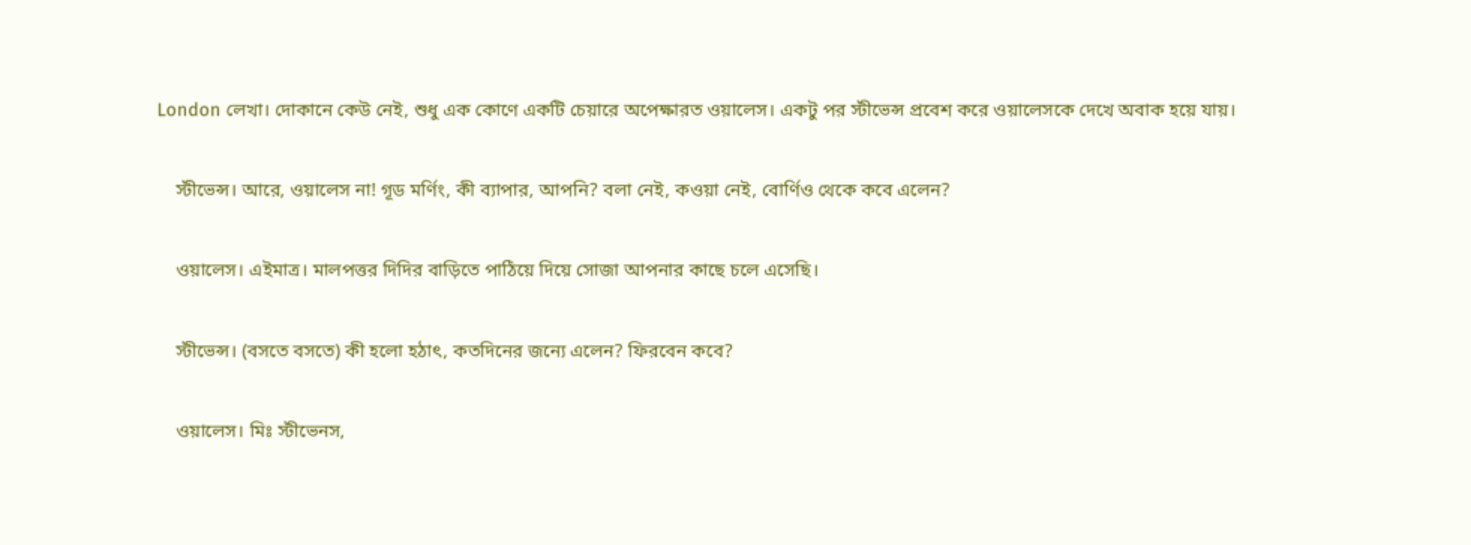London লেখা। দোকানে কেউ নেই, শুধু এক কোণে একটি চেয়ারে অপেক্ষারত ওয়ালেস। একটু পর স্টীভেন্স প্রবেশ করে ওয়ালেসকে দেখে অবাক হয়ে যায়।

    স্টীভেন্স। আরে, ওয়ালেস না! গূড মর্ণিং, কী ব্যাপার, আপনি? বলা নেই, কওয়া নেই, বোর্ণিও থেকে কবে এলেন?

    ওয়ালেস। এইমাত্র। মালপত্তর দিদির বাড়িতে পাঠিয়ে দিয়ে সোজা আপনার কাছে চলে এসেছি।

    স্টীভেন্স। (বসতে বসতে) কী হলো হঠাৎ, কতদিনের জন্যে এলেন? ফিরবেন কবে?

    ওয়ালেস। মিঃ স্টীভেনস,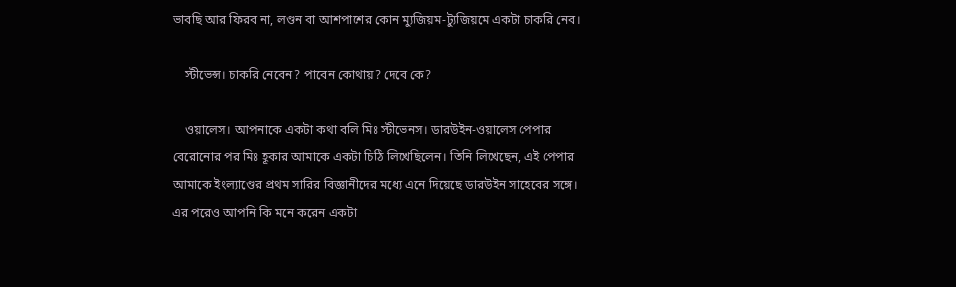ভাবছি আর ফিরব না, লণ্ডন বা আশপাশের কোন ম্যুজিয়ম-ট্যুজিয়মে একটা চাকরি নেব।

    স্টীভেন্স। চাকরি নেবেন? পাবেন কোথায়? দেবে কে?

    ওয়ালেস। আপনাকে একটা কথা বলি মিঃ স্টীভেনস। ডারউইন-ওয়ালেস পেপার বেরোনোর পর মিঃ হূকার আমাকে একটা চিঠি লিখেছিলেন। তিনি লিখেছেন, এই পেপার আমাকে ইংল্যাণ্ডের প্রথম সারির বিজ্ঞানীদের মধ্যে এনে দিয়েছে ডারউইন সাহেবের সঙ্গে। এর পরেও আপনি কি মনে করেন একটা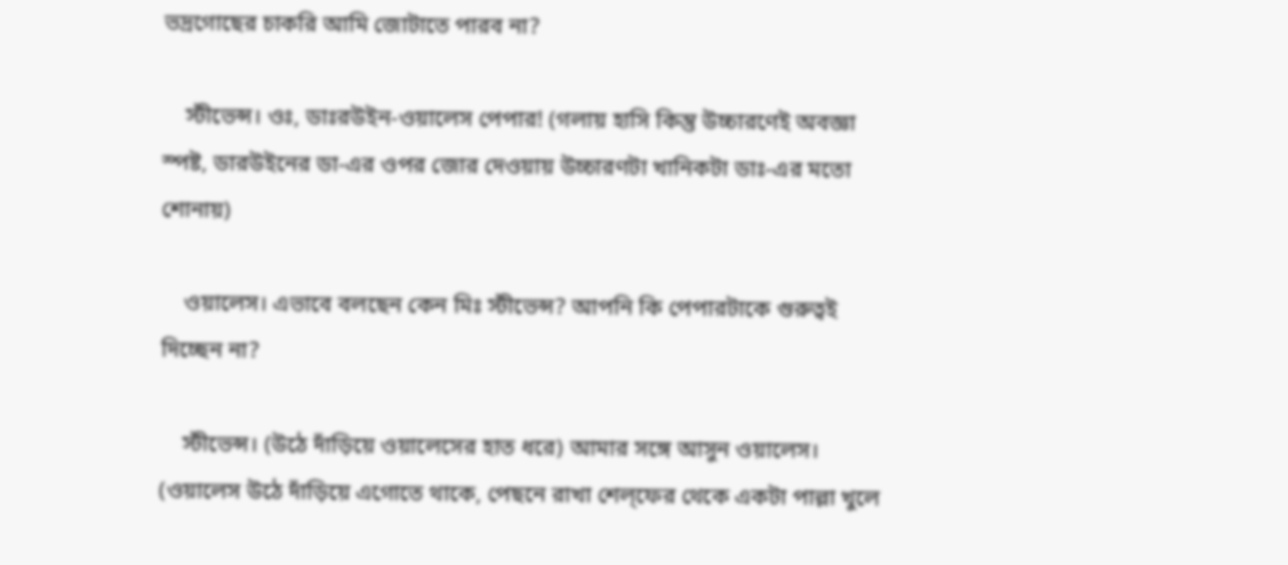ভদ্রগোছের চাকরি আমি জোটাতে পারব না?

    স্টীভেন্স। ওঃ, ডাঃরউইন-ওয়ালেস পেপার! (গলায় হাসি কিন্তু উচ্চারণেই অবজ্ঞা স্পষ্ট, ডারউইনের ডা-এর ওপর জোর দেওয়ায় উচ্চারণটা খানিকটা ডাঃ-এর মতো শোনায়)

    ওয়ালেস। এভাবে বলছেন কেন মিঃ স্টীভেন্স? আপনি কি পেপারটাকে গুরুত্বই দিচ্ছেন না?

    স্টীভেন্স। (উঠে দাঁড়িয়ে ওয়ালেসের হাত ধরে) আমার সঙ্গে আসুন ওয়ালেস। (ওয়ালেস উঠে দাঁড়িয়ে এগোতে থাকে, পেছনে রাখা শেল্‌ফের থেকে একটা পাল্লা খুলে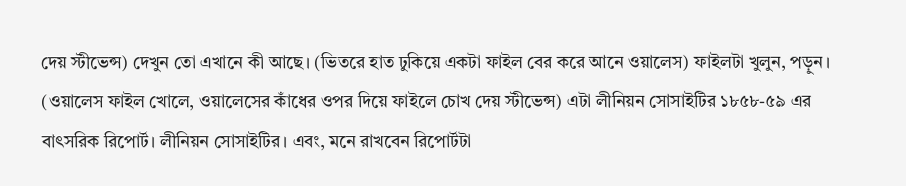দেয় স্টীভেন্স) দেখুন তো এখানে কী আছে। (ভিতরে হাত ঢুকিয়ে একটা ফাইল বের করে আনে ওয়ালেস) ফাইলটা খুলুন, পড়ুন। (ওয়ালেস ফাইল খোলে, ওয়ালেসের কাঁধের ওপর দিয়ে ফাইলে চোখ দেয় স্টীভেন্স) এটা লীনিয়ন সোসাইটির ১৮৫৮-৫৯ এর বাৎসরিক রিপোর্ট। লীনিয়ন সোসাইটির। এবং, মনে রাখবেন রিপোর্টটা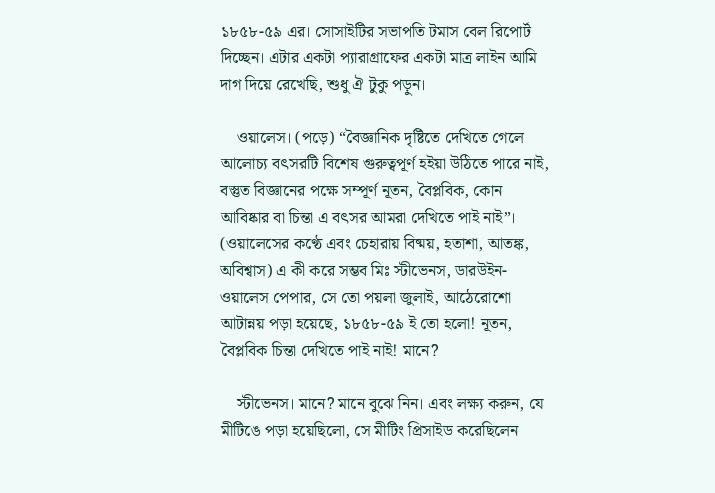১৮৫৮-৫৯ এর। সোসাইটির সভাপতি টমাস বেল রিপোর্ট দিচ্ছেন। এটার একটা প্যারাগ্রাফের একটা মাত্র লাইন আমি দাগ দিয়ে রেখেছি, শুধু ঐ টুকু পড়ুন।

    ওয়ালেস। (পড়ে) “বৈজ্ঞানিক দৃষ্টিতে দেখিতে গেলে আলোচ্য বৎসরটি বিশেষ গুরুত্বপূর্ণ হইয়া উঠিতে পারে নাই, বস্তুত বিজ্ঞানের পক্ষে সম্পূর্ণ নূতন, বৈপ্লবিক, কোন আবিষ্কার বা চিন্তা এ বৎসর আমরা দেখিতে পাই নাই”। (ওয়ালেসের কণ্ঠে এবং চেহারায় বিষ্ময়, হতাশা, আতঙ্ক, অবিশ্বাস) এ কী করে সম্ভব মিঃ স্টীভেনস, ডারউইন-ওয়ালেস পেপার, সে তো পয়লা জুলাই, আঠেরোশো আটান্নয় পড়া হয়েছে, ১৮৫৮-৫৯ ই তো হলো! নূতন, বৈপ্লবিক চিন্তা দেখিতে পাই নাই! মানে?

    স্টীভেনস। মানে? মানে বুঝে নিন। এবং লক্ষ্য করুন, যে মীটিঙে পড়া হয়েছিলো, সে মীটিং প্রিসাইড করেছিলেন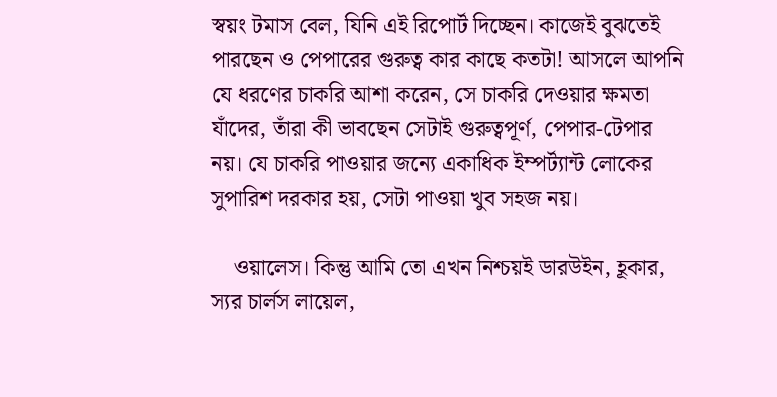স্বয়ং টমাস বেল, যিনি এই রিপোর্ট দিচ্ছেন। কাজেই বুঝতেই পারছেন ও পেপারের গুরুত্ব কার কাছে কতটা! আসলে আপনি যে ধরণের চাকরি আশা করেন, সে চাকরি দেওয়ার ক্ষমতা যাঁদের, তাঁরা কী ভাবছেন সেটাই গুরুত্বপূর্ণ, পেপার-টেপার নয়। যে চাকরি পাওয়ার জন্যে একাধিক ইম্পর্ট্যান্ট লোকের সুপারিশ দরকার হয়, সেটা পাওয়া খুব সহজ নয়।

    ওয়ালেস। কিন্তু আমি তো এখন নিশ্চয়ই ডারউইন, হূকার, স্যর চার্লস লায়েল,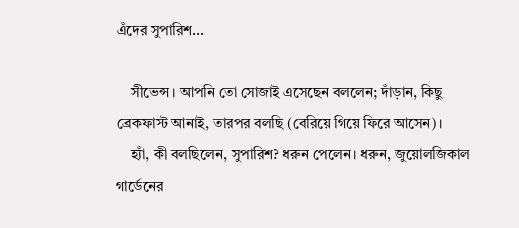এঁদের সুপারিশ...

    সীভেন্স। আপনি তো সোজাই এসেছেন বললেন; দাঁড়ান, কিছু ব্রেকফাস্ট আনাই, তারপর বলছি (বেরিয়ে গিয়ে ফিরে আসেন)।
    হ্যাঁ, কী বলছিলেন, সুপারিশ? ধরুন পেলেন। ধরুন, জুয়োলজিকাল গার্ডেনের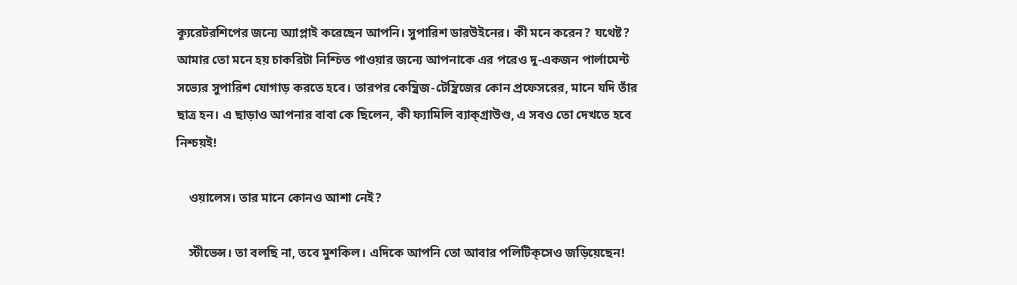ক্যূরেটরশিপের জন্যে অ্যাপ্লাই করেছেন আপনি। সুপারিশ ডারউইনের। কী মনে করেন? যথেষ্ট? আমার তো মনে হয় চাকরিটা নিশ্চিত পাওয়ার জন্যে আপনাকে এর পরেও দু-একজন পার্লামেন্ট সভ্যের সুপারিশ যোগাড় করতে হবে। তারপর কেম্ব্রিজ-টেম্ব্রিজের কোন প্রফেসরের, মানে যদি তাঁর ছাত্র হন। এ ছাড়াও আপনার বাবা কে ছিলেন, কী ফ্যামিলি ব্যাক্‌গ্রাউণ্ড, এ সবও তো দেখতে হবে নিশ্চয়ই!

    ওয়ালেস। তার মানে কোনও আশা নেই?

    স্টীভেন্স। তা বলছি না, তবে মুশকিল। এদিকে আপনি তো আবার পলিটিক্‌সেও জড়িয়েছেন!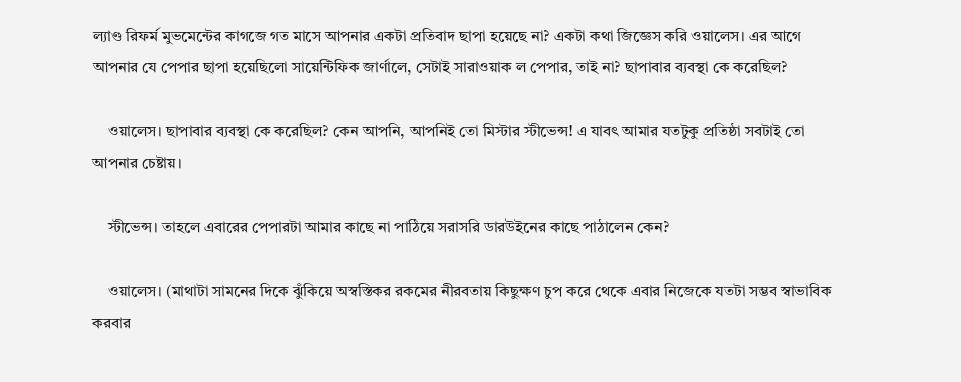ল্যাণ্ড রিফর্ম মুভমেন্টের কাগজে গত মাসে আপনার একটা প্রতিবাদ ছাপা হয়েছে না? একটা কথা জিজ্ঞেস করি ওয়ালেস। এর আগে আপনার যে পেপার ছাপা হয়েছিলো সায়েন্টিফিক জার্ণালে, সেটাই সারাওয়াক ল পেপার, তাই না? ছাপাবার ব্যবস্থা কে করেছিল?

    ওয়ালেস। ছাপাবার ব্যবস্থা কে করেছিল? কেন আপনি, আপনিই তো মিস্টার স্টীভেন্স! এ যাবৎ আমার যতটুকু প্রতিষ্ঠা সবটাই তো আপনার চেষ্টায়।

    স্টীভেন্স। তাহলে এবারের পেপারটা আমার কাছে না পাঠিয়ে সরাসরি ডারউইনের কাছে পাঠালেন কেন?

    ওয়ালেস। (মাথাটা সামনের দিকে ঝুঁকিয়ে অস্বস্তিকর রকমের নীরবতায় কিছুক্ষণ চুপ করে থেকে এবার নিজেকে যতটা সম্ভব স্বাভাবিক করবার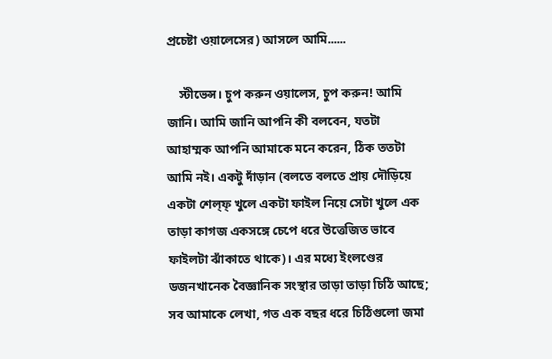প্রচেষ্টা ওয়ালেসের) আসলে আমি......

    স্টীভেন্স। চুপ করুন ওয়ালেস, চুপ করুন! আমি জানি। আমি জানি আপনি কী বলবেন, যতটা আহাম্মক আপনি আমাকে মনে করেন, ঠিক ততটা আমি নই। একটু দাঁড়ান (বলতে বলতে প্রায় দৌড়িয়ে একটা শেল্‌ফ্‌ খুলে একটা ফাইল নিয়ে সেটা খুলে এক তাড়া কাগজ একসঙ্গে চেপে ধরে উত্তেজিত ভাবে ফাইলটা ঝাঁকাতে থাকে)। এর মধ্যে ইংলণ্ডের ডজনখানেক বৈজ্ঞানিক সংস্থার তাড়া তাড়া চিঠি আছে; সব আমাকে লেখা, গত এক বছর ধরে চিঠিগুলো জমা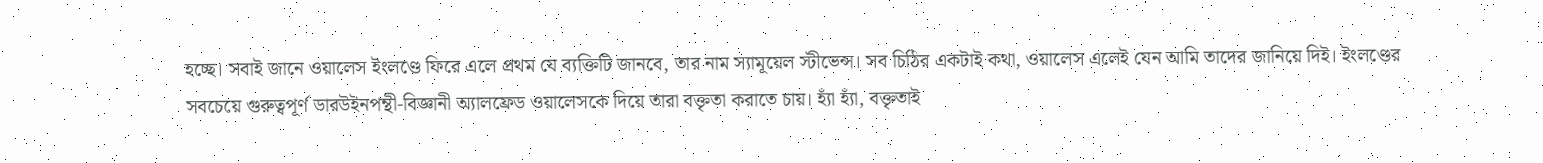হচ্ছে। সবাই জানে ওয়ালেস ইংলণ্ডে ফিরে এলে প্রথম যে ব্যক্তিটি জানবে, তার নাম স্যামূয়েল স্টীভেন্স। সব চিঠির একটাই কথা, ওয়ালেস এলেই যেন আমি তাদের জানিয়ে দিই। ইংলণ্ডের সবচেয়ে গুরুত্বপূর্ণ ডারউইনপন্থী-বিজ্ঞানী অ্যালফ্রেড ওয়ালেসকে দিয়ে তারা বক্তৃতা করাতে চায়। হ্যাঁ হ্যাঁ, বক্তৃতাই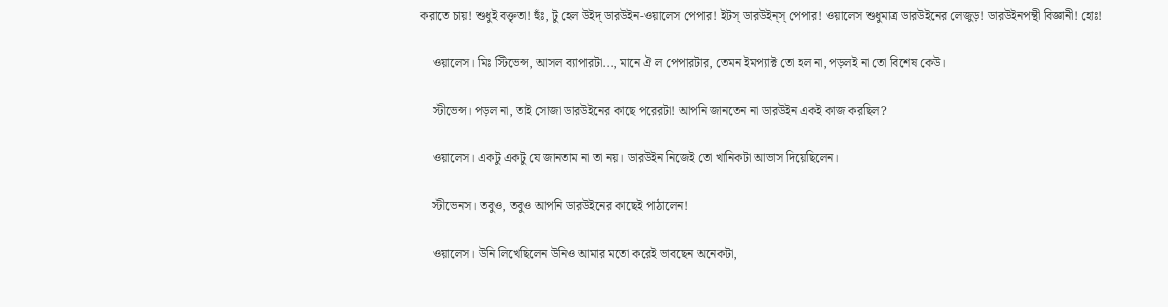করাতে চায়! শুধুই বক্তৃতা! হুঁঃ, টু হেল উইদ্‌ ডারউইন-ওয়ালেস পেপার! ইটস্‌ ডারউইন্‌স্‌ পেপার! ওয়ালেস শুধুমাত্র ডারউইনের লেজুড়! ডারউইনপন্থী বিজ্ঞানী! হোঃ!

    ওয়ালেস। মিঃ স্টিভেন্স, আসল ব্যাপারটা..., মানে ঐ ল পেপারটার, তেমন ইমপ্যাক্ট তো হল না, পড়লই না তো বিশেষ কেউ।

    স্টীভেন্স। পড়ল না, তাই সোজা ডারউইনের কাছে পরেরটা! আপনি জানতেন না ডারউইন একই কাজ করছিল?

    ওয়ালেস। একটু একটু যে জানতাম না তা নয়। ডারউইন নিজেই তো খানিকটা আভাস দিয়েছিলেন।

    স্টীভেনস। তবুও, তবুও আপনি ডারউইনের কাছেই পাঠালেন!

    ওয়ালেস। উনি লিখেছিলেন উনিও আমার মতো করেই ভাবছেন অনেকটা,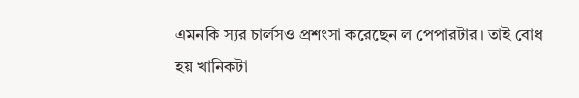এমনকি স্যর চার্লসও প্রশংসা করেছেন ল পেপারটার। তাই বোধ হয় খানিকটা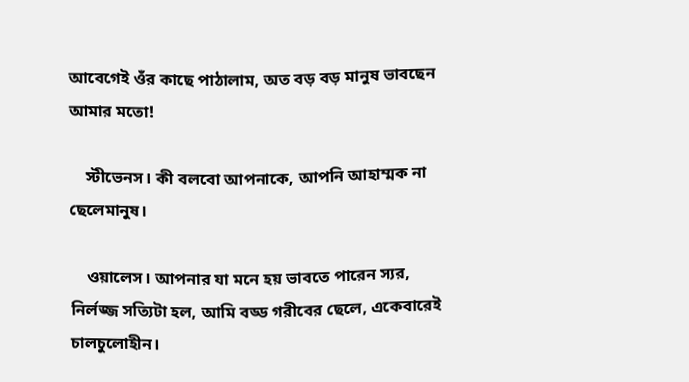আবেগেই ওঁর কাছে পাঠালাম, অত বড় বড় মানুষ ভাবছেন আমার মতো!

    স্টীভেনস। কী বলবো আপনাকে, আপনি আহাম্মক না ছেলেমানুষ।

    ওয়ালেস। আপনার যা মনে হয় ভাবতে পারেন স্যর, নির্লজ্জ সত্যিটা হল, আমি বড্ড গরীবের ছেলে, একেবারেই চালচুলোহীন।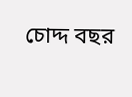চোদ্দ বছর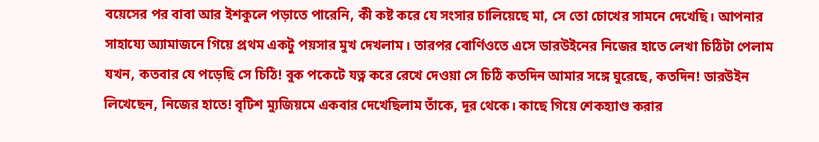বয়েসের পর বাবা আর ইশকুলে পড়াতে পারেনি, কী কষ্ট করে যে সংসার চালিয়েছে মা, সে তো চোখের সামনে দেখেছি। আপনার সাহায্যে অ্যামাজনে গিয়ে প্রথম একটু পয়সার মুখ দেখলাম। তারপর বোর্ণিওতে এসে ডারউইনের নিজের হাতে লেখা চিঠিটা পেলাম যখন, কতবার যে পড়েছি সে চিঠি! বুক পকেটে যত্ন করে রেখে দেওয়া সে চিঠি কতদিন আমার সঙ্গে ঘুরেছে, কতদিন! ডারউইন লিখেছেন, নিজের হাতে! বৃটিশ ম্যুজিয়মে একবার দেখেছিলাম তাঁকে, দূর থেকে। কাছে গিয়ে শেকহ্যাণ্ড করার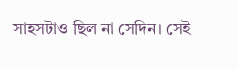সাহসটাও ছিল না সেদিন। সেই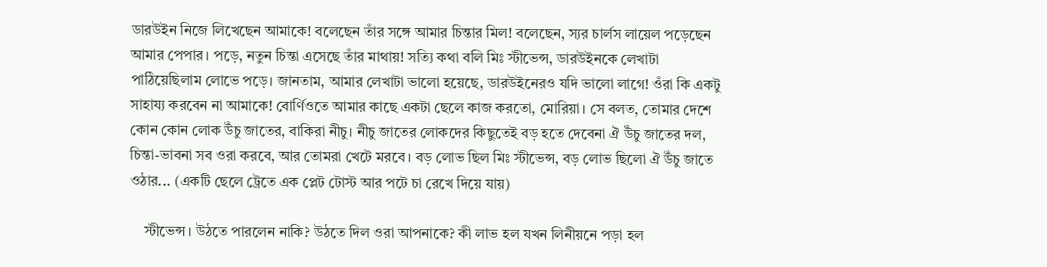ডারউইন নিজে লিখেছেন আমাকে! বলেছেন তাঁর সঙ্গে আমার চিন্তার মিল! বলেছেন, স্যর চার্লস লায়েল পড়েছেন আমার পেপার। পড়ে, নতুন চিন্তা এসেছে তাঁর মাথায়! সত্যি কথা বলি মিঃ স্টীভেন্স, ডারউইনকে লেখাটা পাঠিয়েছিলাম লোভে পড়ে। জানতাম, আমার লেখাটা ভালো হয়েছে, ডারউইনেরও যদি ভালো লাগে! ওঁরা কি একটু সাহায্য করবেন না আমাকে! বোর্ণিওতে আমার কাছে একটা ছেলে কাজ করতো, মোরিয়া। সে বলত, তোমার দেশে কোন কোন লোক উঁচু জাতের, বাকিরা নীচু। নীচু জাতের লোকদের কিছুতেই বড় হতে দেবেনা ঐ উঁচু জাতের দল, চিন্তা-ভাবনা সব ওরা করবে, আর তোমরা খেটে মরবে। বড় লোভ ছিল মিঃ স্টীভেন্স, বড় লোভ ছিলো ঐ উঁচু জাতে ওঠার... (একটি ছেলে ট্রেতে এক প্লেট টোস্ট আর পটে চা রেখে দিয়ে যায়)

    স্টীভেন্স। উঠতে পারলেন নাকি? উঠতে দিল ওরা আপনাকে? কী লাভ হল যখন লিনীয়নে পড়া হল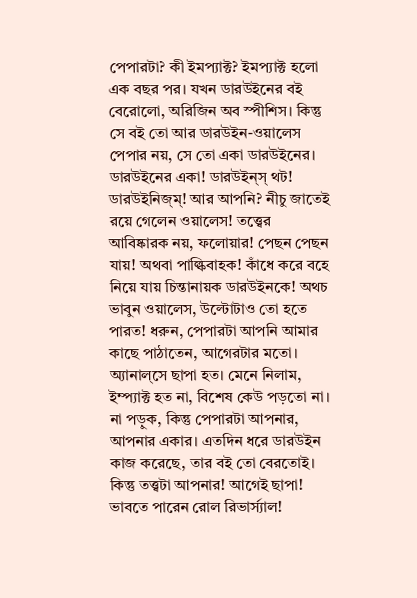পেপারটা? কী ইমপ্যাক্ট? ইমপ্যাক্ট হলো এক বছর পর। যখন ডারউইনের বই বেরোলো, অরিজিন অব স্পীশিস। কিন্তু সে বই তো আর ডারউইন-ওয়ালেস পেপার নয়, সে তো একা ডারউইনের। ডারউইনের একা! ডারউইন্‌স্‌ থট! ডারউইনিজ্‌ম্‌! আর আপনি? নীচু জাতেই রয়ে গেলেন ওয়ালেস! তত্ত্বের আবিষ্কারক নয়, ফলোয়ার! পেছন পেছন যায়! অথবা পাল্কিবাহক! কাঁধে করে বহে নিয়ে যায় চিন্তানায়ক ডারউইনকে! অথচ ভাবুন ওয়ালেস, উল্টোটাও তো হতে পারত! ধরুন, পেপারটা আপনি আমার কাছে পাঠাতেন, আগেরটার মতো। অ্যানাল্‌সে ছাপা হত। মেনে নিলাম, ইম্প্যাক্ট হত না, বিশেষ কেউ পড়তো না। না পড়ুক, কিন্তু পেপারটা আপনার, আপনার একার। এতদিন ধরে ডারউইন কাজ করেছে, তার বই তো বেরতোই। কিন্তু তত্ত্বটা আপনার! আগেই ছাপা! ভাবতে পারেন রোল রিভার্স্যাল!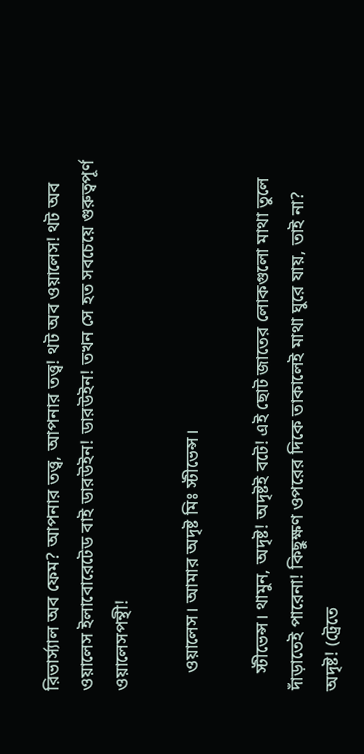রিভার্স্যাল অব ফেম? আপনার তত্ত্ব, আপনার তত্ত্ব! থট অব ওয়ালেস! থট অব ওয়ালেস ইলাবোরেটেড বাই ডারউইন! ডারউইন! তখন সে হত সবচেয়ে গুরুত্বপূর্ণ ওয়ালেসপন্থী!

    ওয়ালেস। আমার অদৃষ্ট মিঃ স্টীভেন্স।

    স্টীভেন্স। থামুন, অদৃষ্ট! অদৃষ্টই বটে! এই ছোট জাতের লোকগুলো মাথা তুলে দাঁড়াতেই পারেনা! কিছুক্ষণ ওপরের দিকে তাকালেই মাথা ঘুরে যায়, তাই না? অদৃষ্ট! (ট্রেতে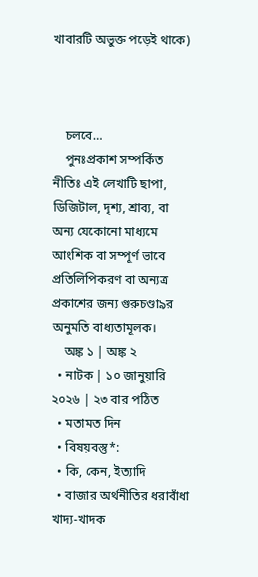খাবারটি অভুক্ত পড়েই থাকে)



    চলবে…
    পুনঃপ্রকাশ সম্পর্কিত নীতিঃ এই লেখাটি ছাপা, ডিজিটাল, দৃশ্য, শ্রাব্য, বা অন্য যেকোনো মাধ্যমে আংশিক বা সম্পূর্ণ ভাবে প্রতিলিপিকরণ বা অন্যত্র প্রকাশের জন্য গুরুচণ্ডা৯র অনুমতি বাধ্যতামূলক।
    অঙ্ক ১ | অঙ্ক ২
  • নাটক | ১০ জানুয়ারি ২০২৬ | ২৩ বার পঠিত
  • মতামত দিন
  • বিষয়বস্তু*:
  • কি, কেন, ইত্যাদি
  • বাজার অর্থনীতির ধরাবাঁধা খাদ্য-খাদক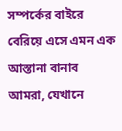সম্পর্কের বাইরে বেরিয়ে এসে এমন এক আস্তানা বানাব আমরা, যেখানে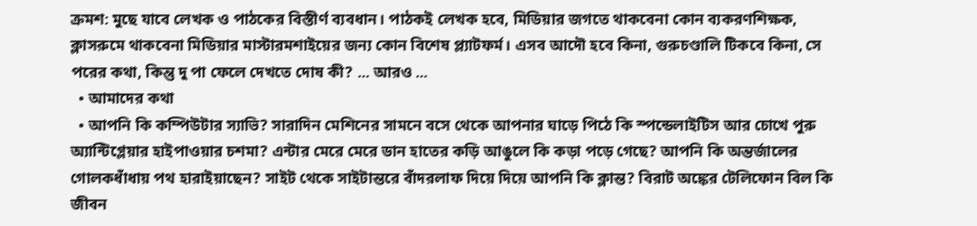ক্রমশ: মুছে যাবে লেখক ও পাঠকের বিস্তীর্ণ ব্যবধান। পাঠকই লেখক হবে, মিডিয়ার জগতে থাকবেনা কোন ব্যকরণশিক্ষক, ক্লাসরুমে থাকবেনা মিডিয়ার মাস্টারমশাইয়ের জন্য কোন বিশেষ প্ল্যাটফর্ম। এসব আদৌ হবে কিনা, গুরুচণ্ডালি টিকবে কিনা, সে পরের কথা, কিন্তু দু পা ফেলে দেখতে দোষ কী? ... আরও ...
  • আমাদের কথা
  • আপনি কি কম্পিউটার স্যাভি? সারাদিন মেশিনের সামনে বসে থেকে আপনার ঘাড়ে পিঠে কি স্পন্ডেলাইটিস আর চোখে পুরু অ্যান্টিগ্লেয়ার হাইপাওয়ার চশমা? এন্টার মেরে মেরে ডান হাতের কড়ি আঙুলে কি কড়া পড়ে গেছে? আপনি কি অন্তর্জালের গোলকধাঁধায় পথ হারাইয়াছেন? সাইট থেকে সাইটান্তরে বাঁদরলাফ দিয়ে দিয়ে আপনি কি ক্লান্ত? বিরাট অঙ্কের টেলিফোন বিল কি জীবন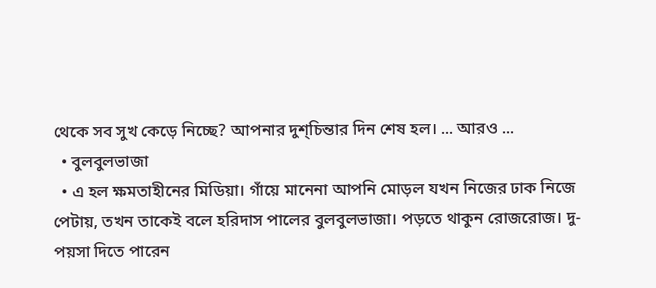থেকে সব সুখ কেড়ে নিচ্ছে? আপনার দুশ্‌চিন্তার দিন শেষ হল। ... আরও ...
  • বুলবুলভাজা
  • এ হল ক্ষমতাহীনের মিডিয়া। গাঁয়ে মানেনা আপনি মোড়ল যখন নিজের ঢাক নিজে পেটায়, তখন তাকেই বলে হরিদাস পালের বুলবুলভাজা। পড়তে থাকুন রোজরোজ। দু-পয়সা দিতে পারেন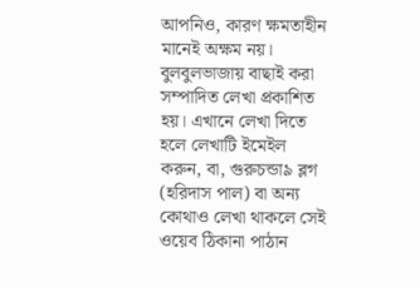আপনিও, কারণ ক্ষমতাহীন মানেই অক্ষম নয়। বুলবুলভাজায় বাছাই করা সম্পাদিত লেখা প্রকাশিত হয়। এখানে লেখা দিতে হলে লেখাটি ইমেইল করুন, বা, গুরুচন্ডা৯ ব্লগ (হরিদাস পাল) বা অন্য কোথাও লেখা থাকলে সেই ওয়েব ঠিকানা পাঠান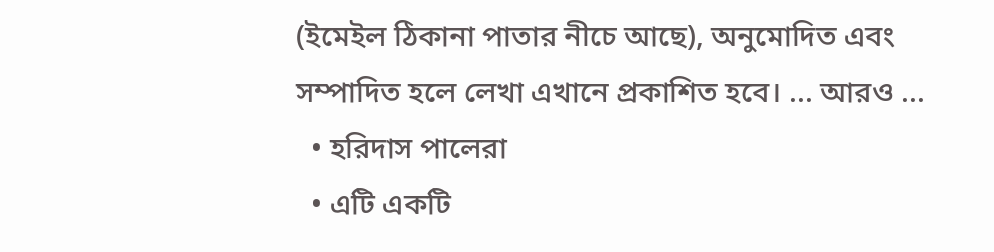(ইমেইল ঠিকানা পাতার নীচে আছে), অনুমোদিত এবং সম্পাদিত হলে লেখা এখানে প্রকাশিত হবে। ... আরও ...
  • হরিদাস পালেরা
  • এটি একটি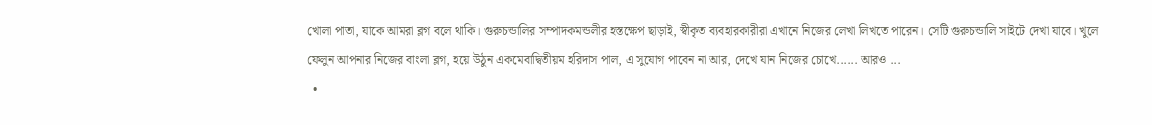খোলা পাতা, যাকে আমরা ব্লগ বলে থাকি। গুরুচন্ডালির সম্পাদকমন্ডলীর হস্তক্ষেপ ছাড়াই, স্বীকৃত ব্যবহারকারীরা এখানে নিজের লেখা লিখতে পারেন। সেটি গুরুচন্ডালি সাইটে দেখা যাবে। খুলে ফেলুন আপনার নিজের বাংলা ব্লগ, হয়ে উঠুন একমেবাদ্বিতীয়ম হরিদাস পাল, এ সুযোগ পাবেন না আর, দেখে যান নিজের চোখে...... আরও ...
  •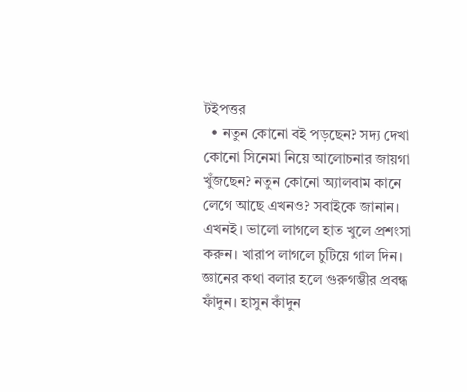টইপত্তর
  • নতুন কোনো বই পড়ছেন? সদ্য দেখা কোনো সিনেমা নিয়ে আলোচনার জায়গা খুঁজছেন? নতুন কোনো অ্যালবাম কানে লেগে আছে এখনও? সবাইকে জানান। এখনই। ভালো লাগলে হাত খুলে প্রশংসা করুন। খারাপ লাগলে চুটিয়ে গাল দিন। জ্ঞানের কথা বলার হলে গুরুগম্ভীর প্রবন্ধ ফাঁদুন। হাসুন কাঁদুন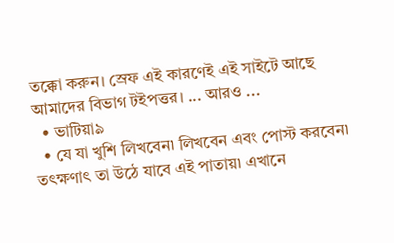তক্কো করুন। স্রেফ এই কারণেই এই সাইটে আছে আমাদের বিভাগ টইপত্তর। ... আরও ...
  • ভাটিয়া৯
  • যে যা খুশি লিখবেন৷ লিখবেন এবং পোস্ট করবেন৷ তৎক্ষণাৎ তা উঠে যাবে এই পাতায়৷ এখানে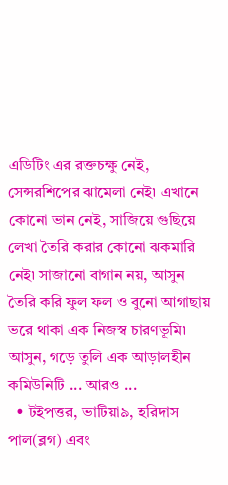এডিটিং এর রক্তচক্ষু নেই, সেন্সরশিপের ঝামেলা নেই৷ এখানে কোনো ভান নেই, সাজিয়ে গুছিয়ে লেখা তৈরি করার কোনো ঝকমারি নেই৷ সাজানো বাগান নয়, আসুন তৈরি করি ফুল ফল ও বুনো আগাছায় ভরে থাকা এক নিজস্ব চারণভূমি৷ আসুন, গড়ে তুলি এক আড়ালহীন কমিউনিটি ... আরও ...
  • টইপত্তর, ভাটিয়া৯, হরিদাস পাল(ব্লগ) এবং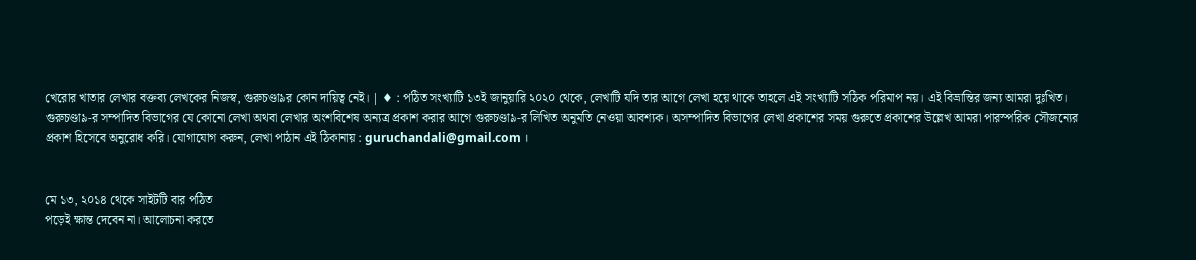খেরোর খাতার লেখার বক্তব্য লেখকের নিজস্ব, গুরুচণ্ডা৯র কোন দায়িত্ব নেই। | ♦ : পঠিত সংখ্যাটি ১৩ই জানুয়ারি ২০২০ থেকে, লেখাটি যদি তার আগে লেখা হয়ে থাকে তাহলে এই সংখ্যাটি সঠিক পরিমাপ নয়। এই বিভ্রান্তির জন্য আমরা দুঃখিত।
গুরুচণ্ডা৯-র সম্পাদিত বিভাগের যে কোনো লেখা অথবা লেখার অংশবিশেষ অন্যত্র প্রকাশ করার আগে গুরুচণ্ডা৯-র লিখিত অনুমতি নেওয়া আবশ্যক। অসম্পাদিত বিভাগের লেখা প্রকাশের সময় গুরুতে প্রকাশের উল্লেখ আমরা পারস্পরিক সৌজন্যের প্রকাশ হিসেবে অনুরোধ করি। যোগাযোগ করুন, লেখা পাঠান এই ঠিকানায় : guruchandali@gmail.com ।


মে ১৩, ২০১৪ থেকে সাইটটি বার পঠিত
পড়েই ক্ষান্ত দেবেন না। আলোচনা করতে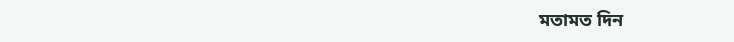মতামত দিন